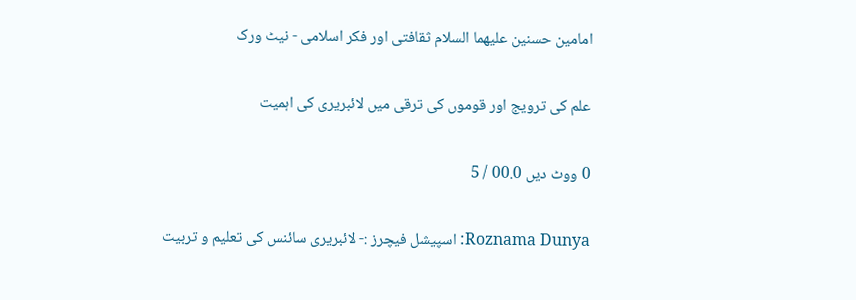امامين حسنين عليهما السلام ثقافتى اور فکر اسلامى - نيٹ ورک

علم کی ترویج اور قوموں کی ترقی میں لائبریری کی اہمیت

0 ووٹ دیں 00.0 / 5

Roznama Dunya: اسپیشل فیچرز :- لائبریری سائنس کی تعلیم و تربیت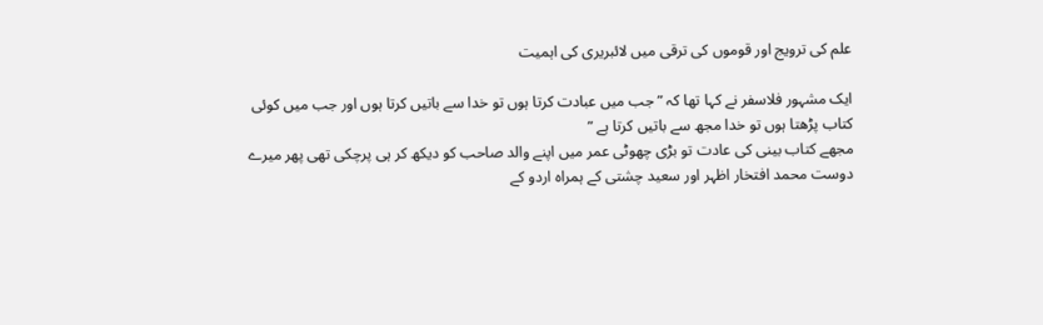علم کی ترویج اور قوموں کی ترقی میں لائبریری کی اہمیت

ایک مشہور فلاسفر نے کہا تھا کہ ” جب میں عبادت کرتا ہوں تو خدا سے باتیں کرتا ہوں اور جب میں کوئی کتاب پڑھتا ہوں تو خدا مجھ سے باتیں کرتا ہے ”
مجھے کتاب بینی کی عادت تو بڑی چھوٹی عمر میں اپنے والد صاحب کو دیکھ کر ہی پرچکی تھی پھر میرے دوست محمد افتخار اظہر اور سعید چشتی کے ہمراہ اردو کے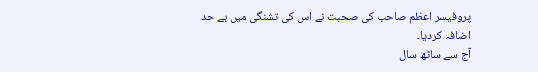پروفیسر اعظم صاحب کی صحبت نے اس کی تشنگی میں بے حد اضافہ کردیا۔
آج سے ساٹھ سال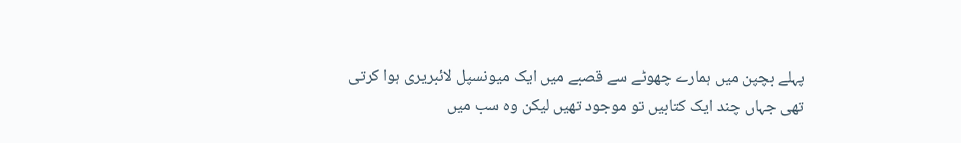پہلے بچپن میں ہمارے چھوٹے سے قصبے میں ایک میونسپل لائبریری ہوا کرتی تھی جہاں چند ایک کتابیں تو موجود تھیں لیکن وہ سب میں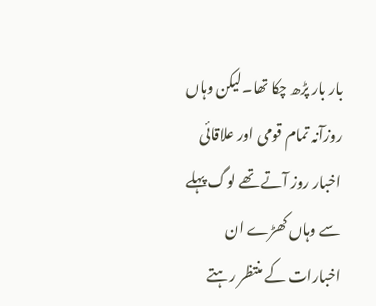بار بار پڑھ چکا تھا۔لیکن وہاں روزآنہ تمام قومی اور علاقائی اخبار روز آتے تھے لوگ پہلے سے وہاں کھڑے ان اخبارات کے منتظر رہتے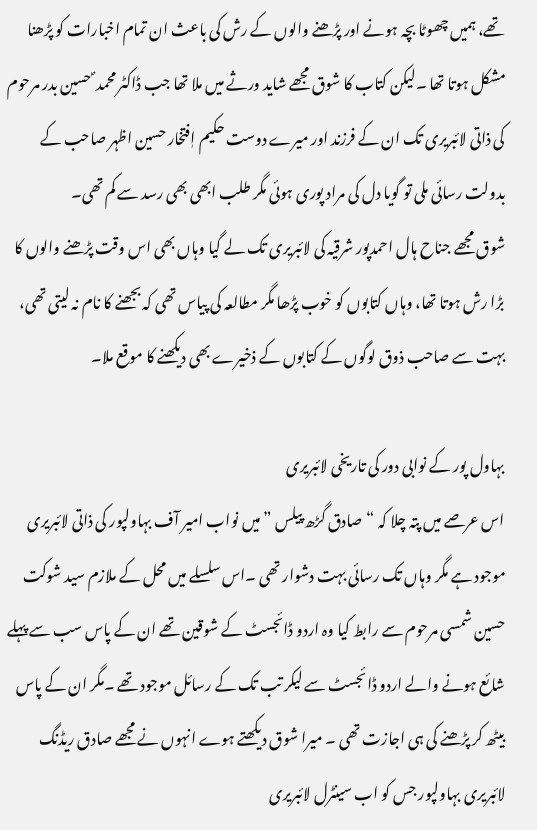تھے، ہمیں چھوٹا بچہ ہونے اور پڑھنے والوں کے رش کی باعث ان تمام اخبارات کو پڑھنا مشکل ہوتا تھا ۔لیکن کتاب کا شوق مجھے شاید ورثے میں ملا تھا جب ڈاکٹر محمد ؐ حسین بدر مرحوم کی ذاتی لائبریری تک ان کے فرزند اور میرے دوست حکیم اٖفتخار حسین اظہر صاحب کے بدولت رسائی ملی تو گویا دل کی مراد پوری ہوئی مگر طلب ابھی بھی رسد سے کم تھی۔
شوق مجھے جناح ہال احمدپور شرقیہ کی لائبریری تک لے گیا وہاں بھی اس وقت پڑھنے والوں کا بڑا رش ہوتا تھا، وہاں کتابوں کو خوب پڑھا مگر مطالعہ کی پیاس تھی کہ بجھنے کا نام نہ لیتی تھی، بہت سے صاحب ذوق لوگوں کے کتابوں کے ذخیرے بھی دیکھنے کا موقع ملا۔

بہاول پور کے نوابی دور کی تاریخی لائبریری
اس عرصے میں پتہ چلا کہ “صادق گڑھ پیلس ” میں نواب امیر آف بہاولپور کی ذاتی لائبریری موجود ہے مگر وہاں تک رسائی بہت دشوار تھی ۔اس سلسلے میں محل کے ملازم سید شوکت حسین شمسی مرحوم سے رابط کیا وہ اردو ڈائجسٹ کے شوقین تھے ان کے پاس سب سے پہلے شائع ہونے والے اردو ڈائجسٹ سے لیکر تب تک کے رسائل موجود تھے ۔مگر ان کے پاس بیٹھ کر پڑھنے کی ہی اجازت تھی ۔ میرا شوق دیکھتے ہوے انہوں نے مجھے صادق ریڈنگ لائبریری بہاولپور جس کو اب سینٹرل لائبریری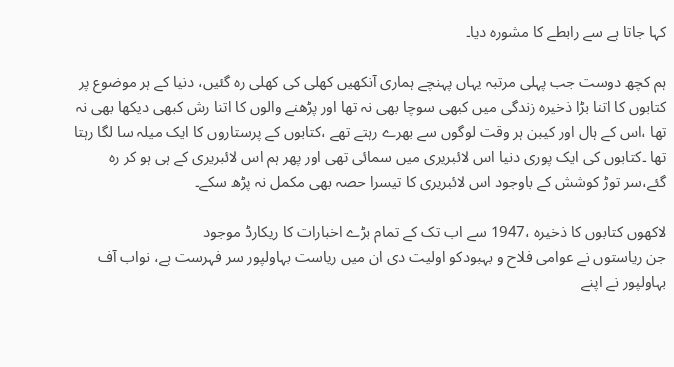کہا جاتا ہے سے رابطے کا مشورہ دیا۔

ہم کچھ دوست جب پہلی مرتبہ یہاں پہنچے ہماری آنکھیں کھلی کی کھلی رہ گئیں، دنیا کے ہر موضوع پر کتابوں کا اتنا بڑا ذخیرہ زندگی میں کبھی سوچا بھی نہ تھا اور پڑھنے والوں کا اتنا رش کبھی دیکھا بھی نہ تھا ،اس کے ہال اور کیبن ہر وقت لوگوں سے بھرے رہتے تھے ،کتابوں کے پرستاروں کا ایک میلہ سا لگا رہتا تھا ۔کتابوں کی ایک پوری دنیا اس لائبریری میں سمائی تھی اور پھر ہم اس لائبریری کے ہی ہو کر رہ گئے،سر توڑ کوشش کے باوجود اس لائبریری کا تیسرا حصہ بھی مکمل نہ پڑھ سکے۔

لاکھوں کتابوں کا ذخیرہ ،1947 سے اب تک کے تمام بڑے اخبارات کا ریکارڈ موجود
جن ریاستوں نے عوامی فلاح و بہبودکو اولیت دی ان میں ریاست بہاولپور سر فہرست ہے، نواب آف بہاولپور نے اپنے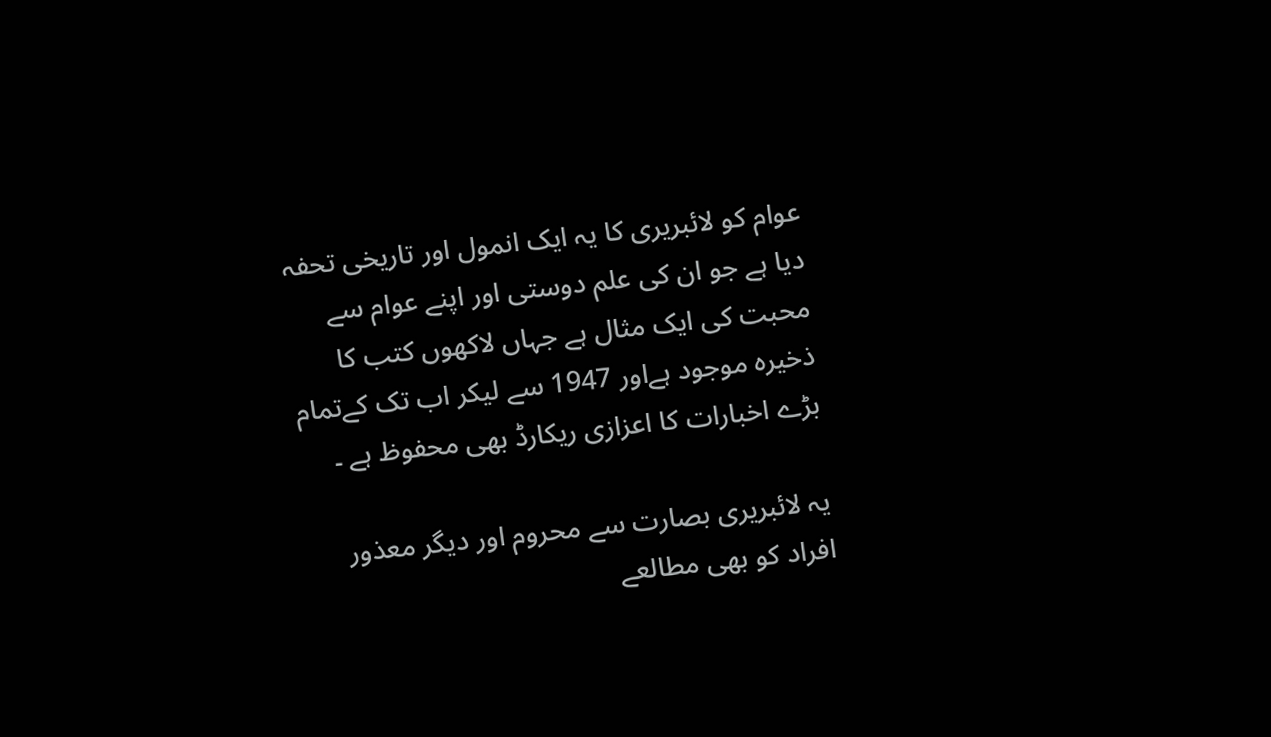عوام کو لائبریری کا یہ ایک انمول اور تاریخی تحفہ دیا ہے جو ان کی علم دوستی اور اپنے عوام سے محبت کی ایک مثال ہے جہاں لاکھوں کتب کا ذخیرہ موجود ہےاور 1947 سے لیکر اب تک کےتمام بڑے اخبارات کا اعزازی ریکارڈ بھی محفوظ ہے ۔

یہ لائبریری بصارت سے محروم اور دیگر معذور افراد کو بھی مطالعے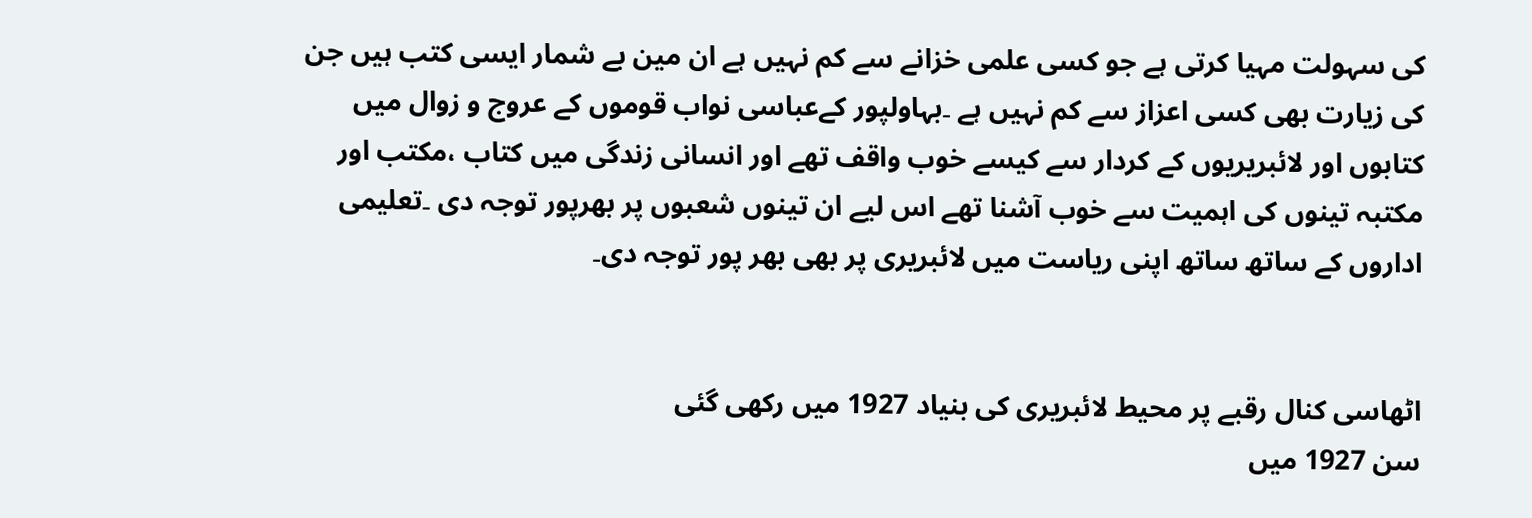کی سہولت مہیا کرتی ہے جو کسی علمی خزانے سے کم نہیں ہے ان مین بے شمار ایسی کتب ہیں جن کی زیارت بھی کسی اعزاز سے کم نہیں ہے ۔بہاولپور کےعباسی نواب قوموں کے عروج و زوال میں کتابوں اور لائبریریوں کے کردار سے کیسے خوب واقف تھے اور انسانی زندگی میں کتاب ،مکتب اور مکتبہ تینوں کی اہمیت سے خوب آشنا تھے اس لیے ان تینوں شعبوں پر بھرپور توجہ دی ۔تعلیمی اداروں کے ساتھ ساتھ اپنی ریاست میں لائبریری پر بھی بھر پور توجہ دی۔


اٹھاسی کنال رقبے پر محیط لائبریری کی بنیاد 1927 میں رکھی گئی
سن 1927 میں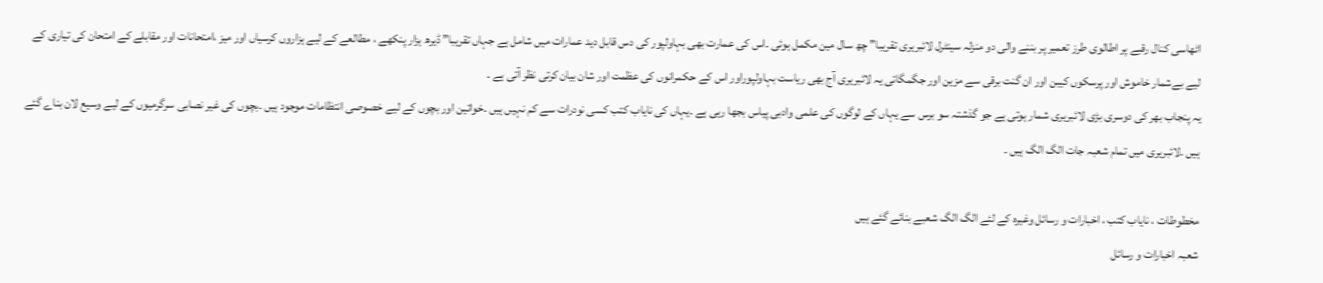اٹھاسی کنال رقبے پر اطالوی طرز تعمیر پر بننے والی دو منزلہ سینٹرل لائبریری تقریبا” چھ سال مین مکمل ہوئی ۔اس کی عمارت بھی بہاولپور کی دس قابل دید عمارات میں شامل ہے جہاں تقریبا” ڈیرھ ہزار پنکھے ، مطالعے کے لیے ہزاروں کرسیاں اور میز ،امتحانات اور مقابلے کے امتحان کی تیاری کے لیے بےشمار خاموش اور پرسکوں کیبن اور ان گنت برقی سے مزین اور جگمگاتی یہ لائبریری آج بھی ریاست بہاولپوراور اس کے حکمرانوں کی عظمت اور شان بیان کرتی نظر آتی ہے ۔
یہ پنجاب بھر کی دوسری بڑی لائبریری شمار ہوتی ہے جو گذشتہ سو برس سے یہاں کے لوگوں کی علمی وادبی پیاس بجھا رہی ہے ۔یہاں کی نایاب کتب کسی نودرات سے کم نہیں ہیں ۔خواتین اور بچوں کے لیے خصوصی انتظامات موجود ہیں ۔بچوں کی غیر نصابی سرگرمیوں کے لیے وسیع لان بناے گئے ہیں ۔لائبریری میں تمام شعبہ جات الگ الگ ہیں ۔

مخطوطات ، نایاب کتب ، اخبارات و رسائل وغیرہ کے لئے الگ الگ شعبے بنائے گئے ہیں
شعبہ اخبارات و رسائل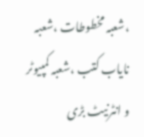،شعبہ مخطوطات ،شعبہ نایاب کتب ،شعبہ کمپیوٹر و انٹرنیٹ بڑی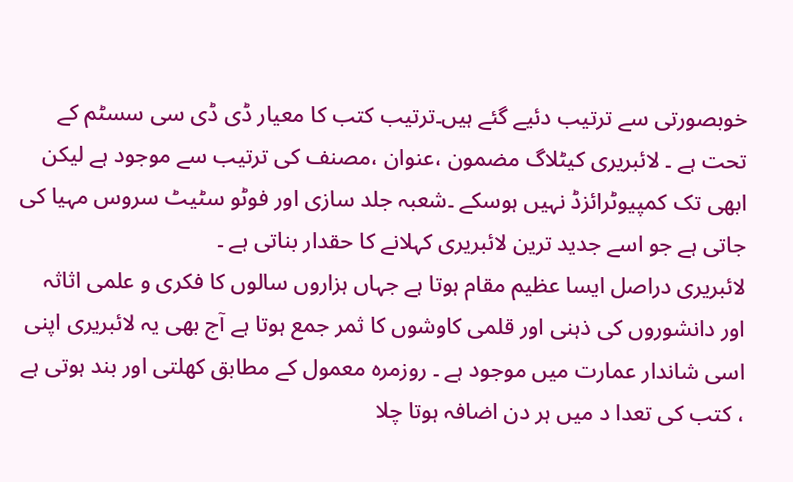خوبصورتی سے ترتیب دئیے گئے ہیں۔ترتیب کتب کا معیار ڈی ڈی سی سسٹم کے تحت ہے ۔ لائبریری کیٹلاگ مضمون ،عنوان ،مصنف کی ترتیب سے موجود ہے لیکن ابھی تک کمپیوٹرائزڈ نہیں ہوسکے ۔شعبہ جلد سازی اور فوٹو سٹیٹ سروس مہیا کی جاتی ہے جو اسے جدید ترین لائبریری کہلانے کا حقدار بناتی ہے ۔
لائبریری دراصل ایسا عظیم مقام ہوتا ہے جہاں ہزاروں سالوں کا فکری و علمی اثاثہ اور دانشوروں کی ذہنی اور قلمی کاوشوں کا ثمر جمع ہوتا ہے آج بھی یہ لائبریری اپنی اسی شاندار عمارت میں موجود ہے ۔ روزمرہ معمول کے مطابق کھلتی اور بند ہوتی ہے ، کتب کی تعدا د میں ہر دن اضافہ ہوتا چلا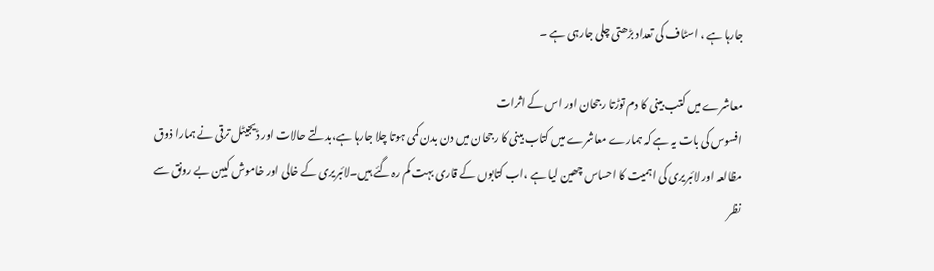جارہا ہے ، اسٹاف کی تعداد بڑھتی چلی جارہی ہے ۔

معاشرے میں کتب بینی کا دم توڑتا رجحان اور اس کے اثرات
افسوس کی بات یہ ہے کہ ہمارے معاشرے میں کتاب بینی کا رجحان میں دن بدن کمی ہوتا چلا جارہا ہے،بدلتے حالات اور ڈیجیٹل ترقی نے ہمارا ذوق مظالعہ اور لائبریری کی اہمیت کا احساس چھین لیا ہے ،اب کتابوں کے قاری بہت کم رہ گئے ہیں۔لائبریری کے خالی اور خاموش کیبن بے رونق سے نظر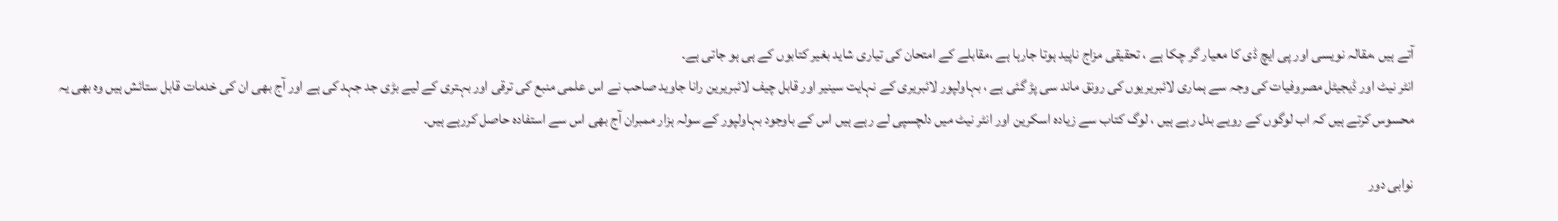آتے ہیں ،مقالہ نویسی اور پی ایچ ڈی کا معیار گر چکا ہے ، تحقیقی مزاج ناپید ہوتا جارہا ہے ،مقابلے کے امتحان کی تیاری شاید بغیر کتابوں کے ہی ہو جاتی ہے۔
انٹر نیٹ اور ڈیجیٹل مصروفیات کی وجہ سے ہماری لائبریریوں کی رونق ماند سی پڑ گئی ہے ، بہاولپور لائبریری کے نہایت سینیر اور قابل چیف لائبریرین رانا جاوید صاحب نے اس علمی منبع کی ترقی اور بہتری کے لیے بڑی جد جہد کی ہے اور آج بھی ان کی خدمات قابل ستائش ہیں وہ بھی یہ محسوس کرتے ہیں کہ اب لوگوں کے رویے بدل رہے ہیں ، لوگ کتاب سے زیادہ اسکرین اور انٹر نیٹ میں دلچسپی لے رہے ہیں اس کے باوجود بہاولپور کے سولہ ہزار ممبران آج بھی اس سے استفادہ حاصل کررہے ہیں۔

نوابی دور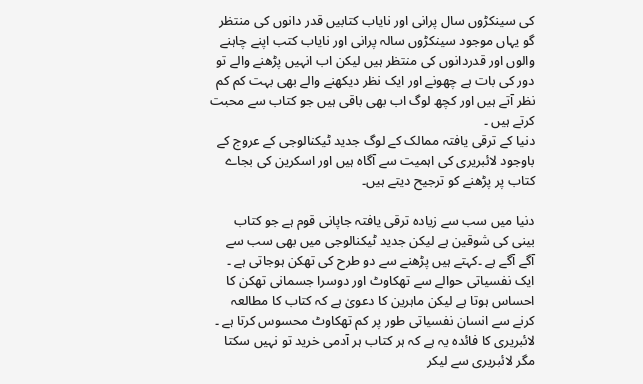کی سینکڑوں سال پرانی اور نایاب کتابیں قدر دانوں کی منتظر
گو یہاں موجود سینکڑوں سالہ پرانی اور نایاب کتب اپنے چاہنے والوں اور قدردانوں کی منتظر ہیں لیکن اب انہیں پڑھنے والے تو دور کی بات ہے چھونے اور ایک نظر دیکھنے والے بھی بہت کم کم نظر آتے ہیں اور کچھ لوگ اب بھی باقی ہیں جو کتاب سے محبت کرتے ہیں ۔
دنیا کے ترقی یافتہ ممالک کے لوگ جدید ٹیکنالوجی کے عروج کے باوجود لائبریری کی اہمیت سے آگاہ ہیں اور اسکرین کی بجاے کتاب پر پڑھنے کو ترجیح دیتے ہیں۔

دنیا میں سب سے زیادہ ترقی یافتہ جاپانی قوم ہے جو کتاب بینی کی شوقین ہے لیکن جدید ٹیکنالوجی میں بھی سب سے آگے آگے ہے ۔کہتے ہیں پڑھنے سے دو طرح کی تھکن ہوجاتی ہے ۔ ایک نفسیاتی حوالے سے تھکاوٹ اور دوسرا جسمانی تھکن کا احساس ہوتا ہے لیکن ماہرین کا دعویٰ ہے کہ کتاب کا مطالعہ کرنے سے انسان نفسیاتی طور پر کم تھکاوٹ محسوس کرتا ہے ۔
لائبریری کا فائدہ یہ ہے کہ ہر کتاب ہر آدمی خرید تو نہیں سکتا مگر لائبریری سے لیکر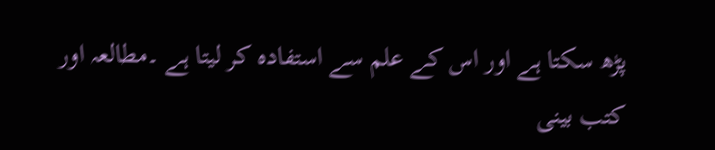پڑھ سکتا ہے اور اس کے علم سے استفادہ کر لیتا ہے ۔مطالعہ اور کتب بینی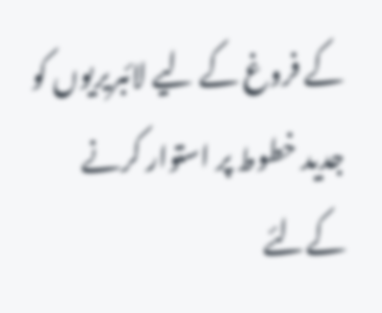کے فروغ کے لیے لائبریریوں کو جدید خطوط پر استوار کرنے کےلئے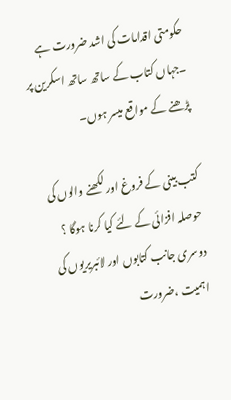حکومتی اقدامات کی اشد ضرورت ہے ۔جہاں کتاب کے ساتھ ساتھ اسکرین پر پڑھنے کے مواقع میسر ہوں۔

کتب بینی کے فروغ اور لکھنے والوں کی حوصلہ افزائی کے لئے کیا کرنا ہوگا ؟
دوسری جانب کتابوں اور لائبریریوں کی اہمیت ،ضرورت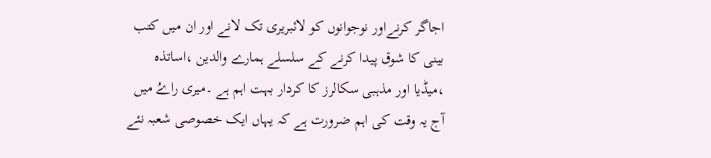اجاگر کرنےاور نوجوانوں کو لائبریری تک لانے اور ان میں کتب بینی کا شوق پیدا کرنے کے سلسلے ہمارے والدین ،اساتذہ ،میڈیا اور مذہبی سکالرز کا کردار بہت اہم ہے ۔میری راےُ میں آج یہ وقت کی اہم ضرورت ہے کہ یہاں ایک خصوصی شعبہ نئے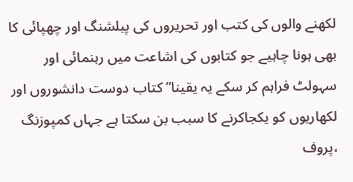لکھنے والوں کی کتب اور تحریروں کی پبلشنگ اور چھپائی کا بھی ہونا چاہیے جو کتابوں کی اشاعت میں رہنمائی اور سہولٹ فراہم کر سکے یہ یقینا” کتاب دوست دانشوروں اور لکھاریوں کو یکجاکرنے کا سبب بن سکتا ہے جہاں کمپوزنگ ،پروف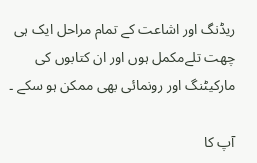ریڈنگ اور اشاعت کے تمام مراحل ایک ہی چھت تلےمکمل ہوں اور ان کتابوں کی مارکیٹنگ اور رونمائی بھی ممکن ہو سکے ۔

آپ کا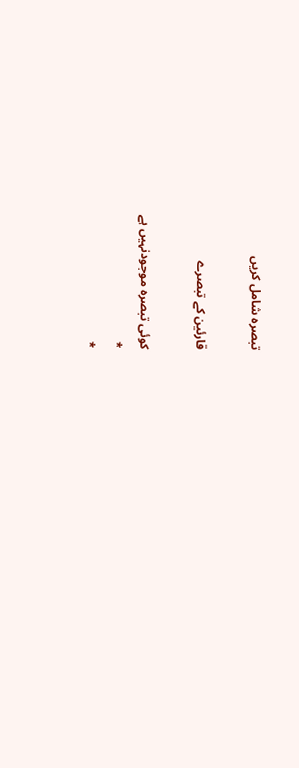تبصرہ شامل کریں

قارئین کے تبصرے

کوئی تبصرہ موجودنہیں ہے
*
*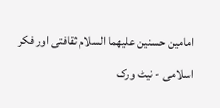امامين حسنين عليهما السلام ثقافتى اور فکر اسلامى - نيٹ ورک